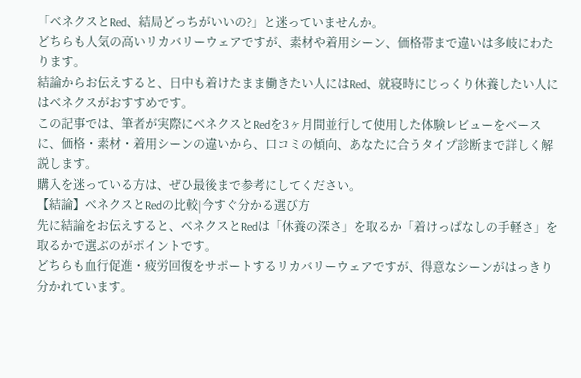「ベネクスとRed、結局どっちがいいの?」と迷っていませんか。
どちらも人気の高いリカバリーウェアですが、素材や着用シーン、価格帯まで違いは多岐にわたります。
結論からお伝えすると、日中も着けたまま働きたい人にはRed、就寝時にじっくり休養したい人にはベネクスがおすすめです。
この記事では、筆者が実際にベネクスとRedを3ヶ月間並行して使用した体験レビューをベースに、価格・素材・着用シーンの違いから、口コミの傾向、あなたに合うタイプ診断まで詳しく解説します。
購入を迷っている方は、ぜひ最後まで参考にしてください。
【結論】ベネクスとRedの比較|今すぐ分かる選び方
先に結論をお伝えすると、ベネクスとRedは「休養の深さ」を取るか「着けっぱなしの手軽さ」を取るかで選ぶのがポイントです。
どちらも血行促進・疲労回復をサポートするリカバリーウェアですが、得意なシーンがはっきり分かれています。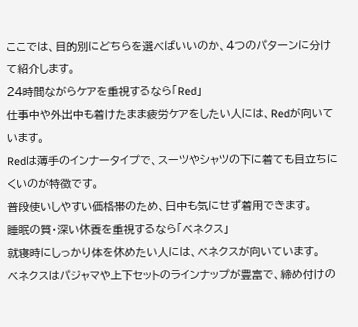ここでは、目的別にどちらを選べばいいのか、4つのパターンに分けて紹介します。
24時間ながらケアを重視するなら「Red」
仕事中や外出中も着けたまま疲労ケアをしたい人には、Redが向いています。
Redは薄手のインナータイプで、スーツやシャツの下に着ても目立ちにくいのが特徴です。
普段使いしやすい価格帯のため、日中も気にせず着用できます。
睡眠の質・深い休養を重視するなら「ベネクス」
就寝時にしっかり体を休めたい人には、ベネクスが向いています。
ベネクスはパジャマや上下セットのラインナップが豊富で、締め付けの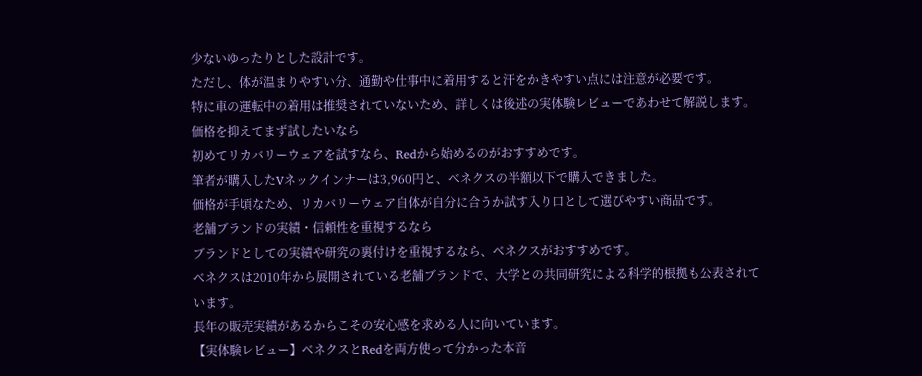少ないゆったりとした設計です。
ただし、体が温まりやすい分、通勤や仕事中に着用すると汗をかきやすい点には注意が必要です。
特に車の運転中の着用は推奨されていないため、詳しくは後述の実体験レビューであわせて解説します。
価格を抑えてまず試したいなら
初めてリカバリーウェアを試すなら、Redから始めるのがおすすめです。
筆者が購入したVネックインナーは3,960円と、ベネクスの半額以下で購入できました。
価格が手頃なため、リカバリーウェア自体が自分に合うか試す入り口として選びやすい商品です。
老舗ブランドの実績・信頼性を重視するなら
ブランドとしての実績や研究の裏付けを重視するなら、ベネクスがおすすめです。
ベネクスは2010年から展開されている老舗ブランドで、大学との共同研究による科学的根拠も公表されています。
長年の販売実績があるからこその安心感を求める人に向いています。
【実体験レビュー】ベネクスとRedを両方使って分かった本音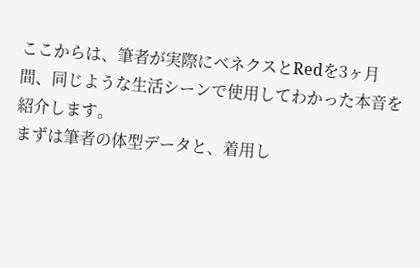ここからは、筆者が実際にベネクスとRedを3ヶ月間、同じような生活シーンで使用してわかった本音を紹介します。
まずは筆者の体型データと、着用し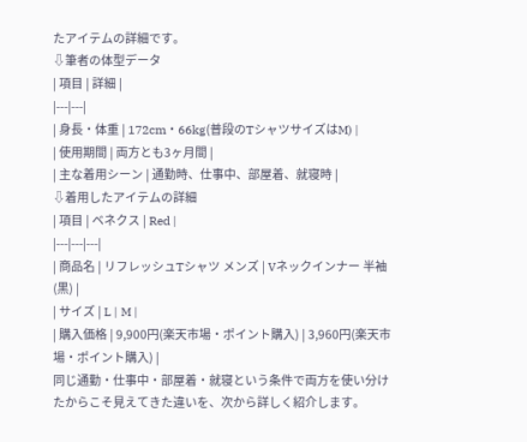たアイテムの詳細です。
⇩筆者の体型データ
| 項目 | 詳細 |
|---|---|
| 身長・体重 | 172cm・66kg(普段のTシャツサイズはM) |
| 使用期間 | 両方とも3ヶ月間 |
| 主な着用シーン | 通勤時、仕事中、部屋着、就寝時 |
⇩着用したアイテムの詳細
| 項目 | ベネクス | Red |
|---|---|---|
| 商品名 | リフレッシュTシャツ メンズ | Vネックインナー 半袖(黒) |
| サイズ | L | M |
| 購入価格 | 9,900円(楽天市場・ポイント購入) | 3,960円(楽天市場・ポイント購入) |
同じ通勤・仕事中・部屋着・就寝という条件で両方を使い分けたからこそ見えてきた違いを、次から詳しく紹介します。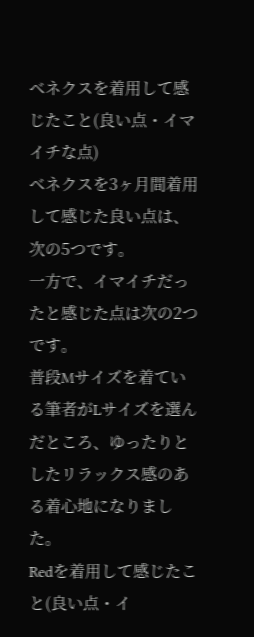ベネクスを着用して感じたこと(良い点・イマイチな点)
ベネクスを3ヶ月間着用して感じた良い点は、次の5つです。
一方で、イマイチだったと感じた点は次の2つです。
普段Mサイズを着ている筆者がLサイズを選んだところ、ゆったりとしたリラックス感のある着心地になりました。
Redを着用して感じたこと(良い点・イ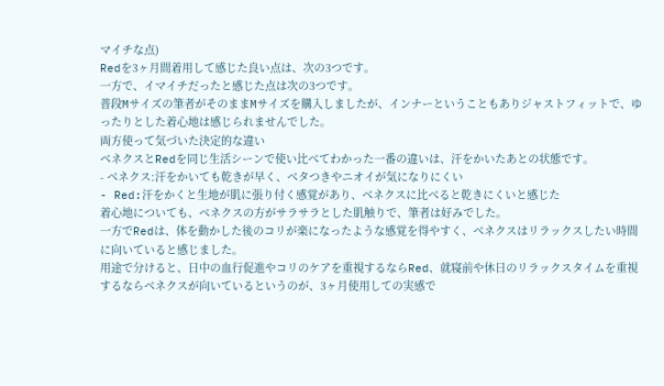マイチな点)
Redを3ヶ月間着用して感じた良い点は、次の3つです。
一方で、イマイチだったと感じた点は次の3つです。
普段Mサイズの筆者がそのままMサイズを購入しましたが、インナーということもありジャストフィットで、ゆったりとした着心地は感じられませんでした。
両方使って気づいた決定的な違い
ベネクスとRedを同じ生活シーンで使い比べてわかった一番の違いは、汗をかいたあとの状態です。
- ベネクス:汗をかいても乾きが早く、ベタつきやニオイが気になりにくい
- Red:汗をかくと生地が肌に張り付く感覚があり、ベネクスに比べると乾きにくいと感じた
着心地についても、ベネクスの方がサラサラとした肌触りで、筆者は好みでした。
一方でRedは、体を動かした後のコリが楽になったような感覚を得やすく、ベネクスはリラックスしたい時間に向いていると感じました。
用途で分けると、日中の血行促進やコリのケアを重視するならRed、就寝前や休日のリラックスタイムを重視するならベネクスが向いているというのが、3ヶ月使用しての実感で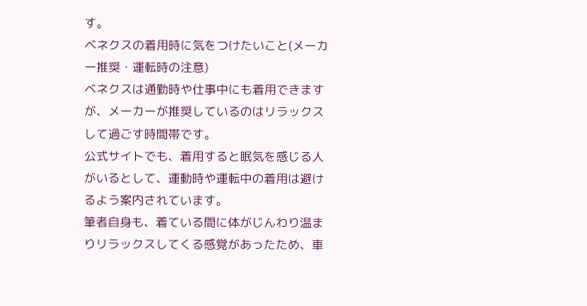す。
ベネクスの着用時に気をつけたいこと(メーカー推奨・運転時の注意)
ベネクスは通勤時や仕事中にも着用できますが、メーカーが推奨しているのはリラックスして過ごす時間帯です。
公式サイトでも、着用すると眠気を感じる人がいるとして、運動時や運転中の着用は避けるよう案内されています。
筆者自身も、着ている間に体がじんわり温まりリラックスしてくる感覚があったため、車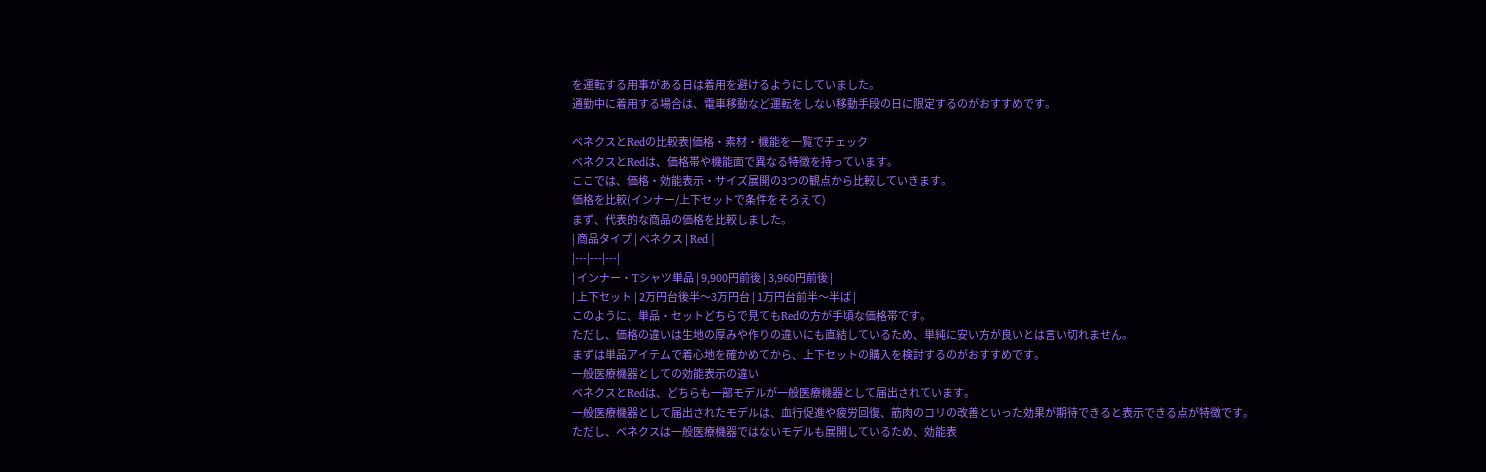を運転する用事がある日は着用を避けるようにしていました。
通勤中に着用する場合は、電車移動など運転をしない移動手段の日に限定するのがおすすめです。

ベネクスとRedの比較表|価格・素材・機能を一覧でチェック
ベネクスとRedは、価格帯や機能面で異なる特徴を持っています。
ここでは、価格・効能表示・サイズ展開の3つの観点から比較していきます。
価格を比較(インナー/上下セットで条件をそろえて)
まず、代表的な商品の価格を比較しました。
| 商品タイプ | ベネクス | Red |
|---|---|---|
| インナー・Tシャツ単品 | 9,900円前後 | 3,960円前後 |
| 上下セット | 2万円台後半〜3万円台 | 1万円台前半〜半ば |
このように、単品・セットどちらで見てもRedの方が手頃な価格帯です。
ただし、価格の違いは生地の厚みや作りの違いにも直結しているため、単純に安い方が良いとは言い切れません。
まずは単品アイテムで着心地を確かめてから、上下セットの購入を検討するのがおすすめです。
一般医療機器としての効能表示の違い
ベネクスとRedは、どちらも一部モデルが一般医療機器として届出されています。
一般医療機器として届出されたモデルは、血行促進や疲労回復、筋肉のコリの改善といった効果が期待できると表示できる点が特徴です。
ただし、ベネクスは一般医療機器ではないモデルも展開しているため、効能表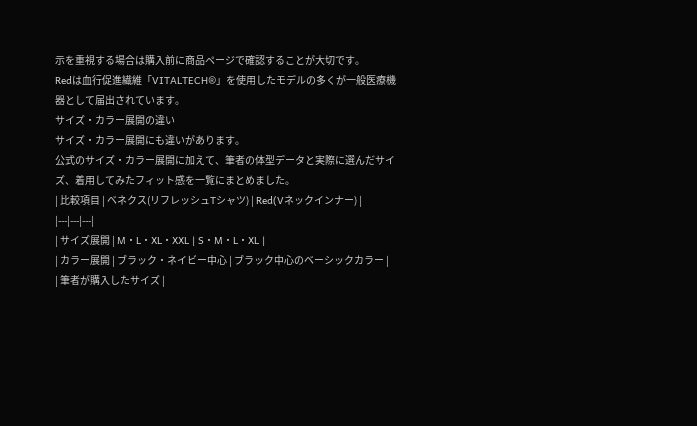示を重視する場合は購入前に商品ページで確認することが大切です。
Redは血行促進繊維「VITALTECH®」を使用したモデルの多くが一般医療機器として届出されています。
サイズ・カラー展開の違い
サイズ・カラー展開にも違いがあります。
公式のサイズ・カラー展開に加えて、筆者の体型データと実際に選んだサイズ、着用してみたフィット感を一覧にまとめました。
| 比較項目 | ベネクス(リフレッシュTシャツ) | Red(Vネックインナー) |
|---|---|---|
| サイズ展開 | M・L・XL・XXL | S・M・L・XL |
| カラー展開 | ブラック・ネイビー中心 | ブラック中心のベーシックカラー |
| 筆者が購入したサイズ |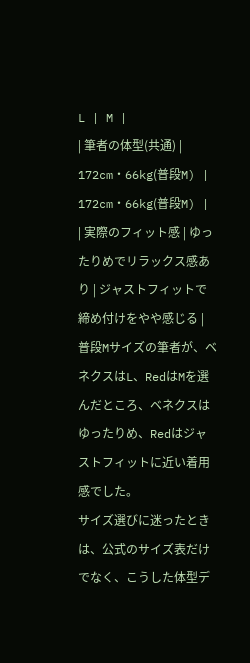L | M |
| 筆者の体型(共通) | 172cm・66kg(普段M) | 172cm・66kg(普段M) |
| 実際のフィット感 | ゆったりめでリラックス感あり | ジャストフィットで締め付けをやや感じる |
普段Mサイズの筆者が、ベネクスはL、RedはMを選んだところ、ベネクスはゆったりめ、Redはジャストフィットに近い着用感でした。
サイズ選びに迷ったときは、公式のサイズ表だけでなく、こうした体型デ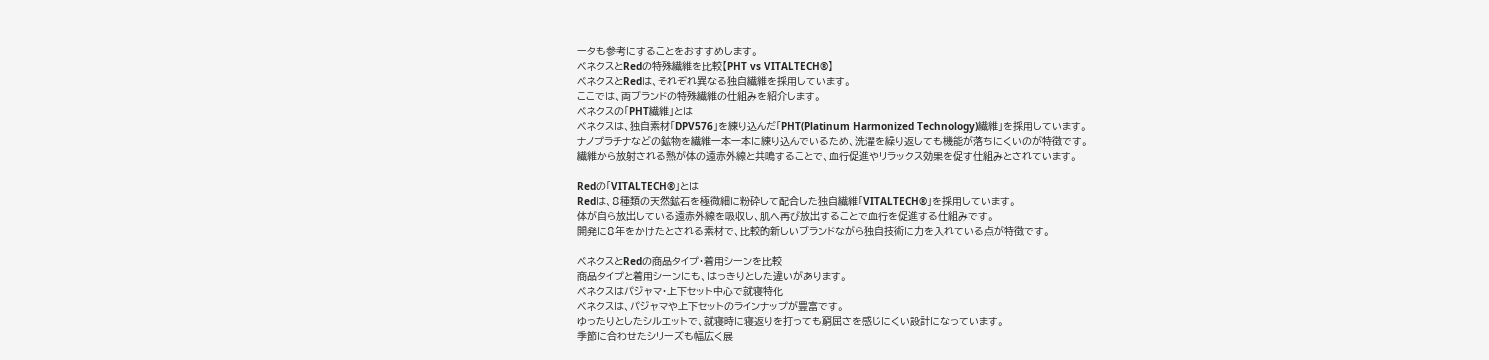ータも参考にすることをおすすめします。
ベネクスとRedの特殊繊維を比較【PHT vs VITALTECH®】
ベネクスとRedは、それぞれ異なる独自繊維を採用しています。
ここでは、両ブランドの特殊繊維の仕組みを紹介します。
ベネクスの「PHT繊維」とは
ベネクスは、独自素材「DPV576」を練り込んだ「PHT(Platinum Harmonized Technology)繊維」を採用しています。
ナノプラチナなどの鉱物を繊維一本一本に練り込んでいるため、洗濯を繰り返しても機能が落ちにくいのが特徴です。
繊維から放射される熱が体の遠赤外線と共鳴することで、血行促進やリラックス効果を促す仕組みとされています。

Redの「VITALTECH®」とは
Redは、8種類の天然鉱石を極微細に粉砕して配合した独自繊維「VITALTECH®」を採用しています。
体が自ら放出している遠赤外線を吸収し、肌へ再び放出することで血行を促進する仕組みです。
開発に8年をかけたとされる素材で、比較的新しいブランドながら独自技術に力を入れている点が特徴です。

ベネクスとRedの商品タイプ・着用シーンを比較
商品タイプと着用シーンにも、はっきりとした違いがあります。
ベネクスはパジャマ・上下セット中心で就寝特化
ベネクスは、パジャマや上下セットのラインナップが豊富です。
ゆったりとしたシルエットで、就寝時に寝返りを打っても窮屈さを感じにくい設計になっています。
季節に合わせたシリーズも幅広く展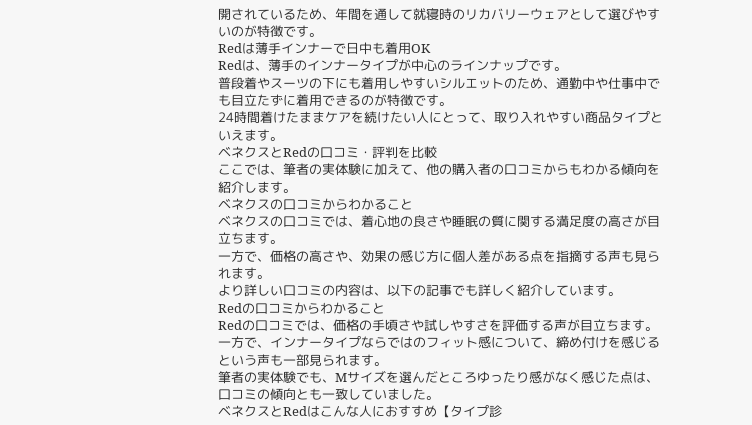開されているため、年間を通して就寝時のリカバリーウェアとして選びやすいのが特徴です。
Redは薄手インナーで日中も着用OK
Redは、薄手のインナータイプが中心のラインナップです。
普段着やスーツの下にも着用しやすいシルエットのため、通勤中や仕事中でも目立たずに着用できるのが特徴です。
24時間着けたままケアを続けたい人にとって、取り入れやすい商品タイプといえます。
ベネクスとRedの口コミ・評判を比較
ここでは、筆者の実体験に加えて、他の購入者の口コミからもわかる傾向を紹介します。
ベネクスの口コミからわかること
ベネクスの口コミでは、着心地の良さや睡眠の質に関する満足度の高さが目立ちます。
一方で、価格の高さや、効果の感じ方に個人差がある点を指摘する声も見られます。
より詳しい口コミの内容は、以下の記事でも詳しく紹介しています。
Redの口コミからわかること
Redの口コミでは、価格の手頃さや試しやすさを評価する声が目立ちます。
一方で、インナータイプならではのフィット感について、締め付けを感じるという声も一部見られます。
筆者の実体験でも、Mサイズを選んだところゆったり感がなく感じた点は、口コミの傾向とも一致していました。
ベネクスとRedはこんな人におすすめ【タイプ診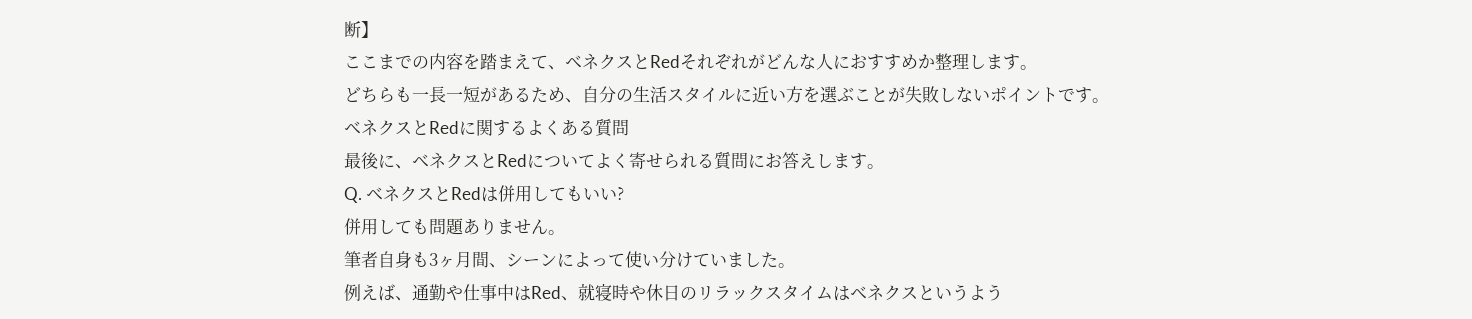断】
ここまでの内容を踏まえて、ベネクスとRedそれぞれがどんな人におすすめか整理します。
どちらも一長一短があるため、自分の生活スタイルに近い方を選ぶことが失敗しないポイントです。
ベネクスとRedに関するよくある質問
最後に、ベネクスとRedについてよく寄せられる質問にお答えします。
Q. ベネクスとRedは併用してもいい?
併用しても問題ありません。
筆者自身も3ヶ月間、シーンによって使い分けていました。
例えば、通勤や仕事中はRed、就寝時や休日のリラックスタイムはベネクスというよう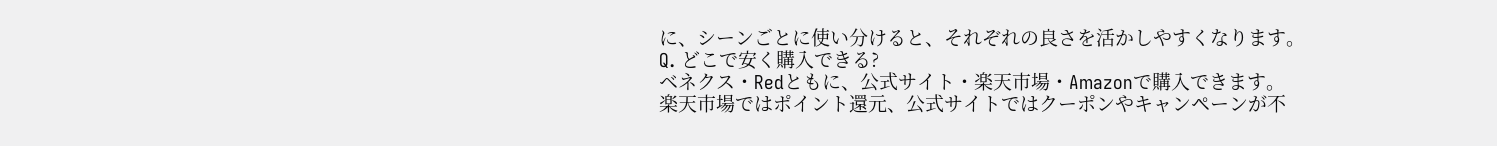に、シーンごとに使い分けると、それぞれの良さを活かしやすくなります。
Q. どこで安く購入できる?
ベネクス・Redともに、公式サイト・楽天市場・Amazonで購入できます。
楽天市場ではポイント還元、公式サイトではクーポンやキャンペーンが不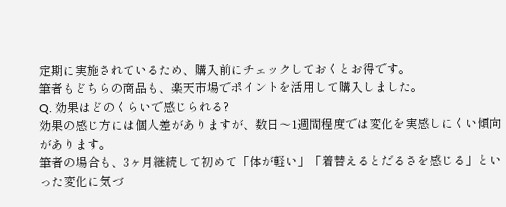定期に実施されているため、購入前にチェックしておくとお得です。
筆者もどちらの商品も、楽天市場でポイントを活用して購入しました。
Q. 効果はどのくらいで感じられる?
効果の感じ方には個人差がありますが、数日〜1週間程度では変化を実感しにくい傾向があります。
筆者の場合も、3ヶ月継続して初めて「体が軽い」「着替えるとだるさを感じる」といった変化に気づ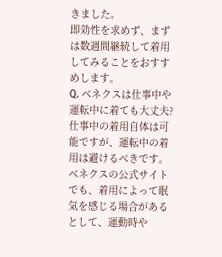きました。
即効性を求めず、まずは数週間継続して着用してみることをおすすめします。
Q. ベネクスは仕事中や運転中に着ても大丈夫?
仕事中の着用自体は可能ですが、運転中の着用は避けるべきです。
ベネクスの公式サイトでも、着用によって眠気を感じる場合があるとして、運動時や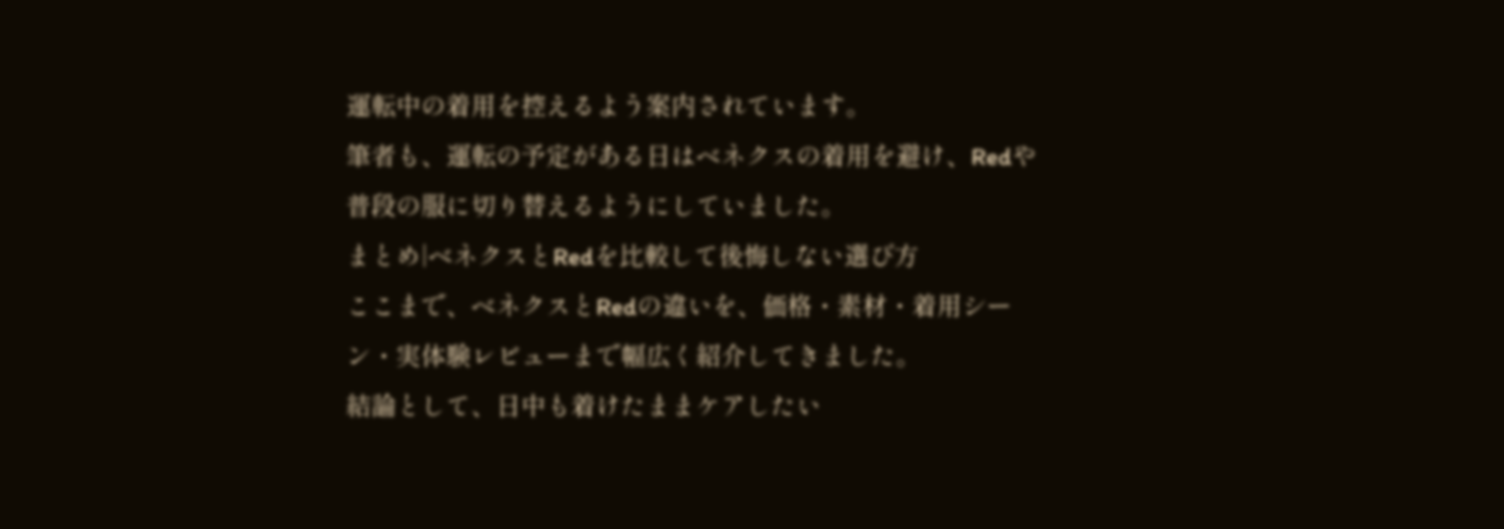運転中の着用を控えるよう案内されています。
筆者も、運転の予定がある日はベネクスの着用を避け、Redや普段の服に切り替えるようにしていました。
まとめ|ベネクスとRedを比較して後悔しない選び方
ここまで、ベネクスとRedの違いを、価格・素材・着用シーン・実体験レビューまで幅広く紹介してきました。
結論として、日中も着けたままケアしたい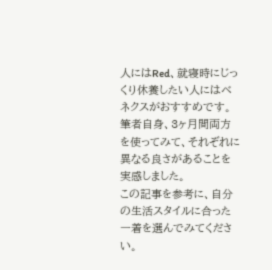人にはRed、就寝時にじっくり休養したい人にはベネクスがおすすめです。
筆者自身、3ヶ月間両方を使ってみて、それぞれに異なる良さがあることを実感しました。
この記事を参考に、自分の生活スタイルに合った一着を選んでみてください。